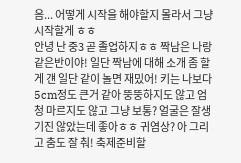음... 어떻게 시작을 해야할지 몰라서 그냥 시작할게 ㅎㅎ
안녕 난 중3 곧 졸업하지ㅎㅎ 짝남은 나랑 같은반이야! 일단 짝남에 대해 소개 좀 할게 걘 일단 같이 놀면 재밌어! 키는 나보다 5cm정도 큰거 같아 뚱뚱하지도 않고 엄청 마르지도 않고 그냥 보통? 얼굴은 잘생기진 않았는데 좋아ㅎㅎ 귀염상? 아 그리고 춤도 잘 춰! 축제준비할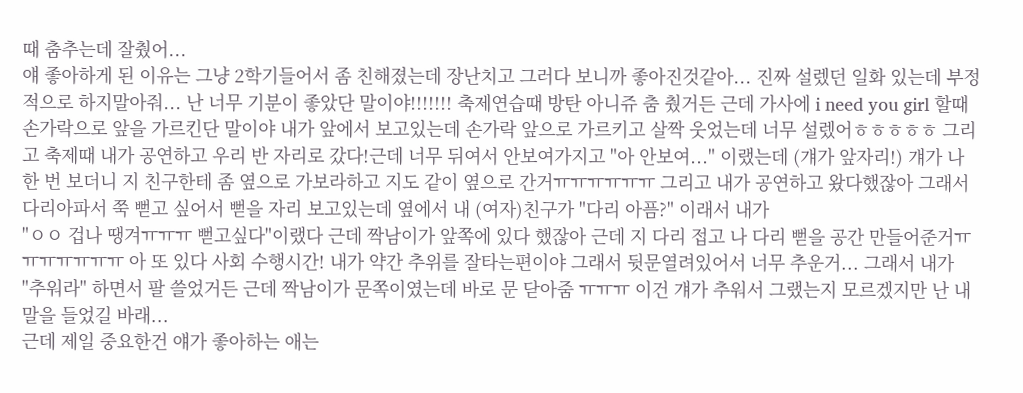때 춤추는데 잘췄어...
얘 좋아하게 된 이유는 그냥 2학기들어서 좀 친해졌는데 장난치고 그러다 보니까 좋아진것같아... 진짜 설렜던 일화 있는데 부정적으로 하지말아줘... 난 너무 기분이 좋았단 말이야!!!!!!! 축제연습때 방탄 아니쥬 춤 췄거든 근데 가사에 i need you girl 할때 손가락으로 앞을 가르킨단 말이야 내가 앞에서 보고있는데 손가락 앞으로 가르키고 살짝 웃었는데 너무 설렜어ㅎㅎㅎㅎㅎ 그리고 축제때 내가 공연하고 우리 반 자리로 갔다!근데 너무 뒤여서 안보여가지고 "아 안보여..." 이랬는데 (걔가 앞자리!) 걔가 나 한 번 보더니 지 친구한테 좀 옆으로 가보라하고 지도 같이 옆으로 간거ㅠㅠㅠㅠㅠㅠ 그리고 내가 공연하고 왔다했잖아 그래서 다리아파서 쭉 뻗고 싶어서 뻗을 자리 보고있는데 옆에서 내 (여자)친구가 "다리 아픔?" 이래서 내가
"ㅇㅇ 겁나 땡겨ㅠㅠㅠ 뻗고싶다"이랬다 근데 짝남이가 앞쪽에 있다 했잖아 근데 지 다리 접고 나 다리 뻗을 공간 만들어준거ㅠㅠㅠㅠㅠㅠㅠ 아 또 있다 사회 수행시간! 내가 약간 추위를 잘타는편이야 그래서 뒷문열려있어서 너무 추운거... 그래서 내가
"추워라" 하면서 팔 쓸었거든 근데 짝남이가 문쪽이였는데 바로 문 닫아줌 ㅠㅠㅠ 이건 걔가 추워서 그랬는지 모르겠지만 난 내 말을 들었길 바래...
근데 제일 중요한건 얘가 좋아하는 애는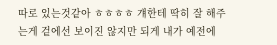따로 있는것같아 ㅎㅎㅎㅎ 걔한테 딱히 잘 해주는게 겉에선 보이진 않지만 되게 내가 예전에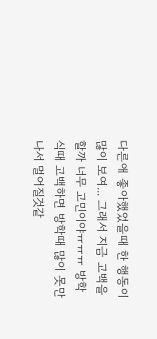다른애 좋아했었을때 한 행동이 많이 보여... 그래서 지금 고백을 할까 너무 고민이야ㅠㅠㅠ 방학식때 고백하면 방학때 많이 못만나서 멀어질것같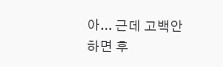아... 근데 고백안하면 후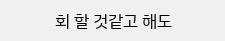회 할 것같고 해도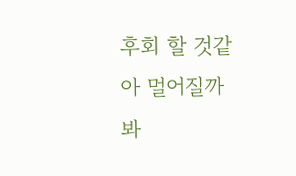후회 할 것같아 멀어질까봐